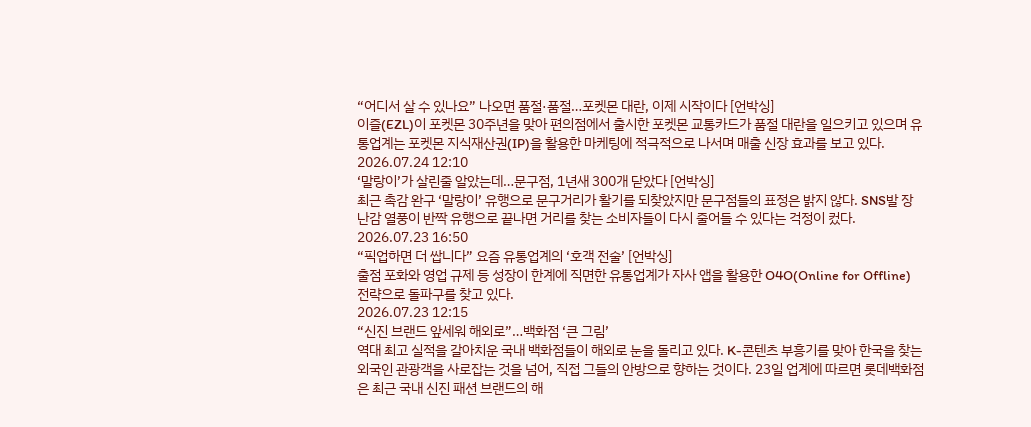“어디서 살 수 있나요” 나오면 품절·품절…포켓몬 대란, 이제 시작이다 [언박싱]
이즐(EZL)이 포켓몬 30주년을 맞아 편의점에서 출시한 포켓몬 교통카드가 품절 대란을 일으키고 있으며 유통업계는 포켓몬 지식재산권(IP)을 활용한 마케팅에 적극적으로 나서며 매출 신장 효과를 보고 있다.
2026.07.24 12:10
‘말랑이’가 살린줄 알았는데…문구점, 1년새 300개 닫았다 [언박싱]
최근 촉감 완구 ‘말랑이’ 유행으로 문구거리가 활기를 되찾았지만 문구점들의 표정은 밝지 않다. SNS발 장난감 열풍이 반짝 유행으로 끝나면 거리를 찾는 소비자들이 다시 줄어들 수 있다는 걱정이 컸다.
2026.07.23 16:50
“픽업하면 더 쌉니다” 요즘 유통업계의 ‘호객 전술’ [언박싱]
출점 포화와 영업 규제 등 성장이 한계에 직면한 유통업계가 자사 앱을 활용한 O4O(Online for Offline) 전략으로 돌파구를 찾고 있다.
2026.07.23 12:15
“신진 브랜드 앞세워 해외로”…백화점 ‘큰 그림’
역대 최고 실적을 갈아치운 국내 백화점들이 해외로 눈을 돌리고 있다. K-콘텐츠 부흥기를 맞아 한국을 찾는 외국인 관광객을 사로잡는 것을 넘어, 직접 그들의 안방으로 향하는 것이다. 23일 업계에 따르면 롯데백화점은 최근 국내 신진 패션 브랜드의 해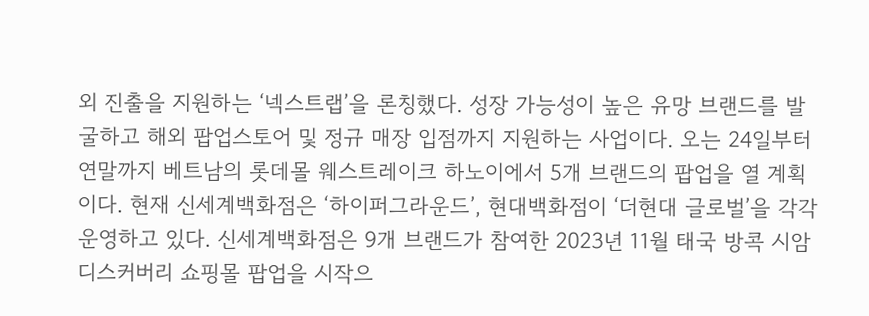외 진출을 지원하는 ‘넥스트랩’을 론칭했다. 성장 가능성이 높은 유망 브랜드를 발굴하고 해외 팝업스토어 및 정규 매장 입점까지 지원하는 사업이다. 오는 24일부터 연말까지 베트남의 롯데몰 웨스트레이크 하노이에서 5개 브랜드의 팝업을 열 계획이다. 현재 신세계백화점은 ‘하이퍼그라운드’, 현대백화점이 ‘더현대 글로벌’을 각각 운영하고 있다. 신세계백화점은 9개 브랜드가 참여한 2023년 11월 태국 방콕 시암 디스커버리 쇼핑몰 팝업을 시작으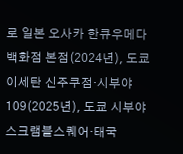로 일본 오사카 한큐우메다백화점 본점(2024년), 도쿄 이세탄 신주쿠점·시부야109(2025년), 도쿄 시부야 스크램블스퀘어·태국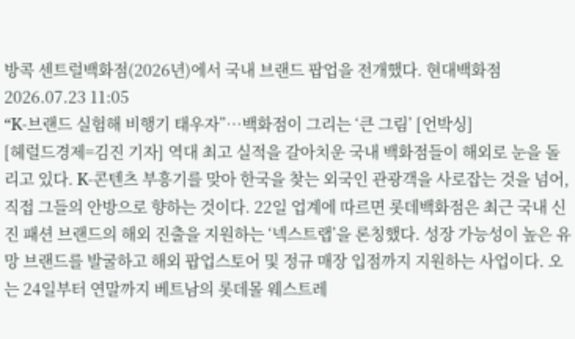방콕 센트럴백화점(2026년)에서 국내 브랜드 팝업을 전개했다. 현대백화점
2026.07.23 11:05
“K-브랜드 실험해 비행기 태우자”…백화점이 그리는 ‘큰 그림’ [언박싱]
[헤럴드경제=김진 기자] 역대 최고 실적을 갈아치운 국내 백화점들이 해외로 눈을 돌리고 있다. K-콘텐츠 부흥기를 맞아 한국을 찾는 외국인 관광객을 사로잡는 것을 넘어, 직접 그들의 안방으로 향하는 것이다. 22일 업계에 따르면 롯데백화점은 최근 국내 신진 패션 브랜드의 해외 진출을 지원하는 ‘넥스트랩’을 론칭했다. 성장 가능성이 높은 유망 브랜드를 발굴하고 해외 팝업스토어 및 정규 매장 입점까지 지원하는 사업이다. 오는 24일부터 연말까지 베트남의 롯데몰 웨스트레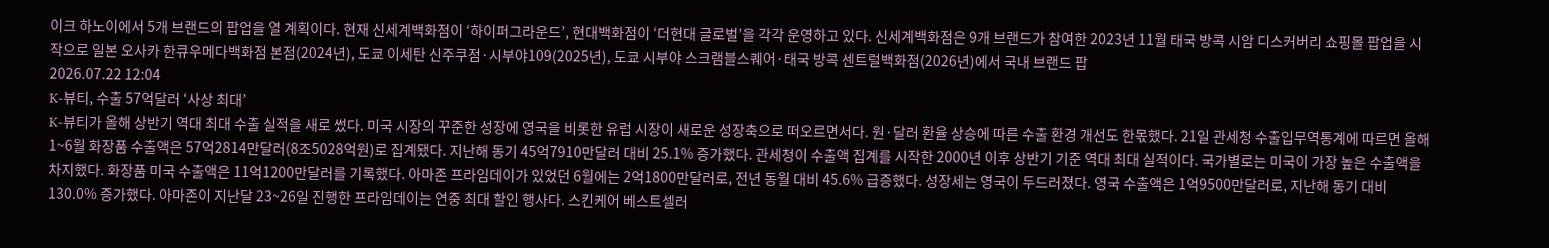이크 하노이에서 5개 브랜드의 팝업을 열 계획이다. 현재 신세계백화점이 ‘하이퍼그라운드’, 현대백화점이 ‘더현대 글로벌’을 각각 운영하고 있다. 신세계백화점은 9개 브랜드가 참여한 2023년 11월 태국 방콕 시암 디스커버리 쇼핑몰 팝업을 시작으로 일본 오사카 한큐우메다백화점 본점(2024년), 도쿄 이세탄 신주쿠점·시부야109(2025년), 도쿄 시부야 스크램블스퀘어·태국 방콕 센트럴백화점(2026년)에서 국내 브랜드 팝
2026.07.22 12:04
K-뷰티, 수출 57억달러 ‘사상 최대’
K-뷰티가 올해 상반기 역대 최대 수출 실적을 새로 썼다. 미국 시장의 꾸준한 성장에 영국을 비롯한 유럽 시장이 새로운 성장축으로 떠오르면서다. 원·달러 환율 상승에 따른 수출 환경 개선도 한몫했다. 21일 관세청 수출입무역통계에 따르면 올해 1~6월 화장품 수출액은 57억2814만달러(8조5028억원)로 집계됐다. 지난해 동기 45억7910만달러 대비 25.1% 증가했다. 관세청이 수출액 집계를 시작한 2000년 이후 상반기 기준 역대 최대 실적이다. 국가별로는 미국이 가장 높은 수출액을 차지했다. 화장품 미국 수출액은 11억1200만달러를 기록했다. 아마존 프라임데이가 있었던 6월에는 2억1800만달러로, 전년 동월 대비 45.6% 급증했다. 성장세는 영국이 두드러졌다. 영국 수출액은 1억9500만달러로, 지난해 동기 대비 130.0% 증가했다. 아마존이 지난달 23~26일 진행한 프라임데이는 연중 최대 할인 행사다. 스킨케어 베스트셀러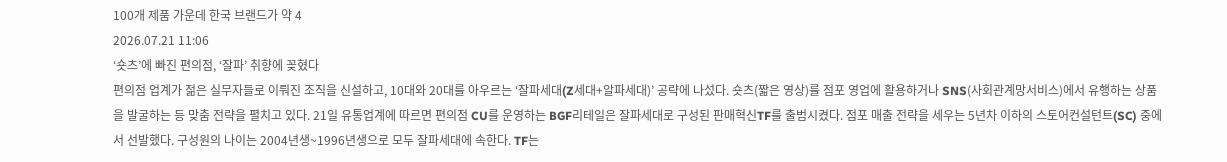100개 제품 가운데 한국 브랜드가 약 4
2026.07.21 11:06
‘숏츠’에 빠진 편의점, ‘잘파’ 취향에 꽂혔다
편의점 업계가 젊은 실무자들로 이뤄진 조직을 신설하고, 10대와 20대를 아우르는 ‘잘파세대(Z세대+알파세대)’ 공략에 나섰다. 숏츠(짧은 영상)를 점포 영업에 활용하거나 SNS(사회관계망서비스)에서 유행하는 상품을 발굴하는 등 맞춤 전략을 펼치고 있다. 21일 유통업계에 따르면 편의점 CU를 운영하는 BGF리테일은 잘파세대로 구성된 판매혁신TF를 출범시켰다. 점포 매출 전략을 세우는 5년차 이하의 스토어컨설턴트(SC) 중에서 선발했다. 구성원의 나이는 2004년생~1996년생으로 모두 잘파세대에 속한다. TF는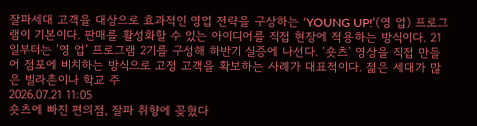잘파세대 고객을 대상으로 효과적인 영업 전략을 구상하는 ‘YOUNG UP!’(영 업) 프로그램이 기본이다. 판매를 활성화할 수 있는 아이디어를 직접 현장에 적용하는 방식이다. 21일부터는 ‘영 업’ 프로그램 2기를 구성해 하반기 실증에 나선다. ‘숏츠’ 영상을 직접 만들어 점포에 비치하는 방식으로 고정 고객을 확보하는 사례가 대표적이다. 젊은 세대가 많은 빌라촌이나 학교 주
2026.07.21 11:05
숏츠에 빠진 편의점, 잘파 취향에 꽂혔다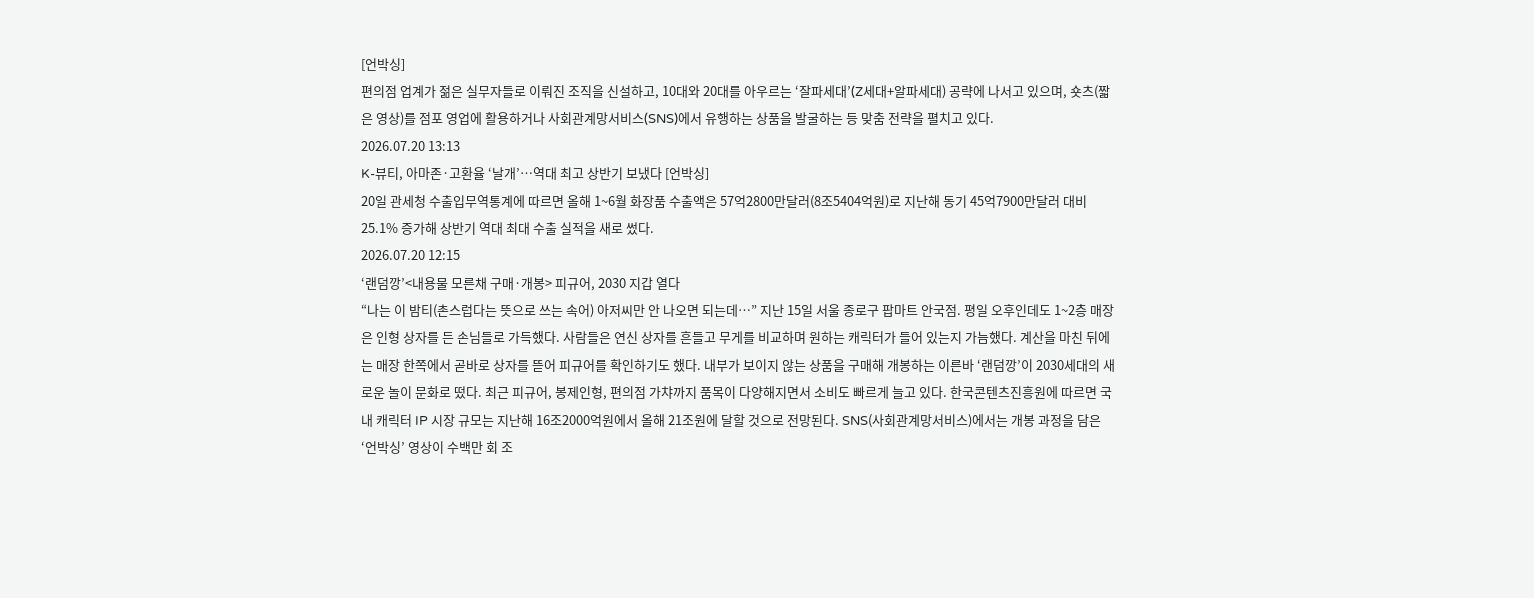[언박싱]
편의점 업계가 젊은 실무자들로 이뤄진 조직을 신설하고, 10대와 20대를 아우르는 ‘잘파세대’(Z세대+알파세대) 공략에 나서고 있으며, 숏츠(짧은 영상)를 점포 영업에 활용하거나 사회관계망서비스(SNS)에서 유행하는 상품을 발굴하는 등 맞춤 전략을 펼치고 있다.
2026.07.20 13:13
K-뷰티, 아마존·고환율 ‘날개’…역대 최고 상반기 보냈다 [언박싱]
20일 관세청 수출입무역통계에 따르면 올해 1~6월 화장품 수출액은 57억2800만달러(8조5404억원)로 지난해 동기 45억7900만달러 대비 25.1% 증가해 상반기 역대 최대 수출 실적을 새로 썼다.
2026.07.20 12:15
‘랜덤깡’<내용물 모른채 구매·개봉> 피규어, 2030 지갑 열다
“나는 이 밤티(촌스럽다는 뜻으로 쓰는 속어) 아저씨만 안 나오면 되는데…” 지난 15일 서울 종로구 팝마트 안국점. 평일 오후인데도 1~2층 매장은 인형 상자를 든 손님들로 가득했다. 사람들은 연신 상자를 흔들고 무게를 비교하며 원하는 캐릭터가 들어 있는지 가늠했다. 계산을 마친 뒤에는 매장 한쪽에서 곧바로 상자를 뜯어 피규어를 확인하기도 했다. 내부가 보이지 않는 상품을 구매해 개봉하는 이른바 ‘랜덤깡’이 2030세대의 새로운 놀이 문화로 떴다. 최근 피규어, 봉제인형, 편의점 가챠까지 품목이 다양해지면서 소비도 빠르게 늘고 있다. 한국콘텐츠진흥원에 따르면 국내 캐릭터 IP 시장 규모는 지난해 16조2000억원에서 올해 21조원에 달할 것으로 전망된다. SNS(사회관계망서비스)에서는 개봉 과정을 담은 ‘언박싱’ 영상이 수백만 회 조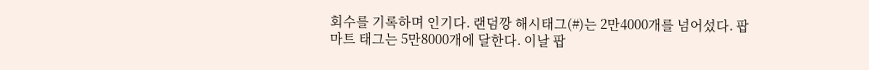회수를 기록하며 인기다. 랜덤깡 해시태그(#)는 2만4000개를 넘어섰다. 팝마트 태그는 5만8000개에 달한다. 이날 팝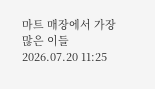마트 매장에서 가장 많은 이들
2026.07.20 11:25